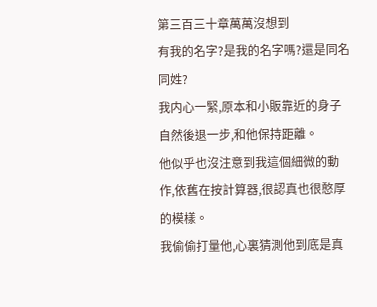第三百三十章萬萬沒想到
有我的名字?是我的名字嗎?還是同名同姓?
我内心一緊,原本和小販靠近的身子自然後退一步,和他保持距離。
他似乎也沒注意到我這個細微的動作,依舊在按計算器,很認真也很憨厚的模樣。
我偷偷打量他,心裏猜測他到底是真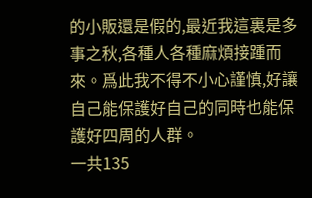的小販還是假的,最近我這裏是多事之秋,各種人各種麻煩接踵而來。爲此我不得不小心謹慎,好讓自己能保護好自己的同時也能保護好四周的人群。
一共135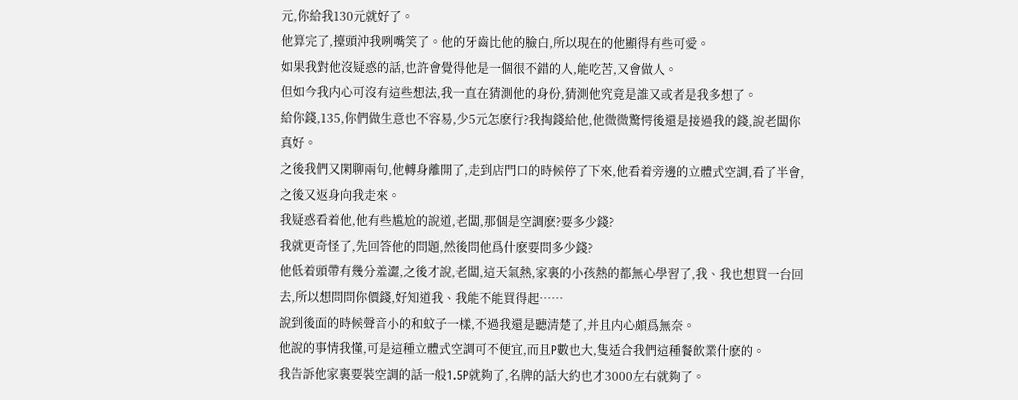元,你給我130元就好了。
他算完了,擡頭沖我咧嘴笑了。他的牙齒比他的臉白,所以現在的他顯得有些可愛。
如果我對他沒疑惑的話,也許會覺得他是一個很不錯的人,能吃苦,又會做人。
但如今我内心可沒有這些想法,我一直在猜測他的身份,猜測他究竟是誰又或者是我多想了。
給你錢,135,你們做生意也不容易,少5元怎麽行?我掏錢給他,他微微驚愕後還是接過我的錢,說老闆你真好。
之後我們又閑聊兩句,他轉身離開了,走到店門口的時候停了下來,他看着旁邊的立體式空調,看了半會,之後又返身向我走來。
我疑惑看着他,他有些尴尬的說道,老闆,那個是空調麽?要多少錢?
我就更奇怪了,先回答他的問題,然後問他爲什麽要問多少錢?
他低着頭帶有幾分羞澀,之後才說,老闆,這天氣熱,家裏的小孩熱的都無心學習了,我、我也想買一台回去,所以想問問你價錢,好知道我、我能不能買得起……
說到後面的時候聲音小的和蚊子一樣,不過我還是聽清楚了,并且内心頗爲無奈。
他說的事情我懂,可是這種立體式空調可不便宜,而且P數也大,隻适合我們這種餐飲業什麽的。
我告訴他家裏要裝空調的話一般1.5P就夠了,名牌的話大約也才3000左右就夠了。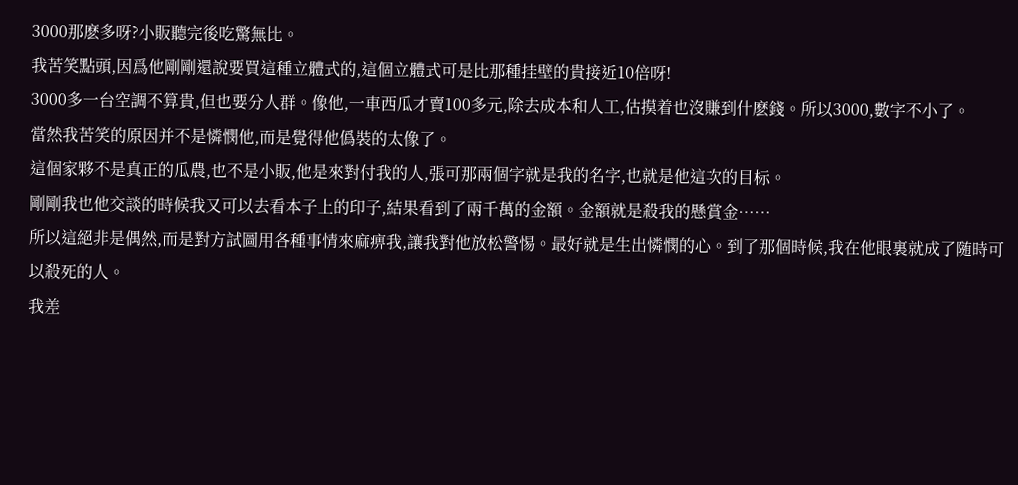3000那麽多呀?小販聽完後吃驚無比。
我苦笑點頭,因爲他剛剛還說要買這種立體式的,這個立體式可是比那種挂壁的貴接近10倍呀!
3000多一台空調不算貴,但也要分人群。像他,一車西瓜才賣100多元,除去成本和人工,估摸着也沒賺到什麽錢。所以3000,數字不小了。
當然我苦笑的原因并不是憐憫他,而是覺得他僞裝的太像了。
這個家夥不是真正的瓜農,也不是小販,他是來對付我的人,張可那兩個字就是我的名字,也就是他這次的目标。
剛剛我也他交談的時候我又可以去看本子上的印子,結果看到了兩千萬的金額。金額就是殺我的懸賞金……
所以這絕非是偶然,而是對方試圖用各種事情來麻痹我,讓我對他放松警惕。最好就是生出憐憫的心。到了那個時候,我在他眼裏就成了随時可以殺死的人。
我差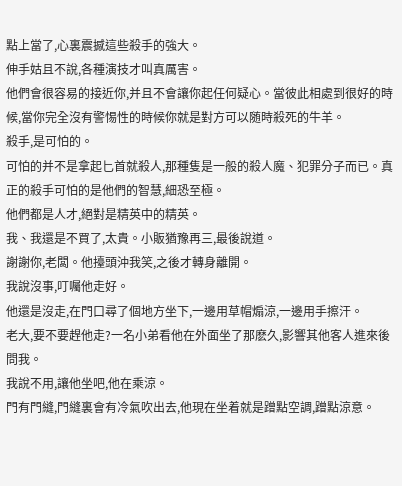點上當了,心裏震撼這些殺手的強大。
伸手姑且不說,各種演技才叫真厲害。
他們會很容易的接近你,并且不會讓你起任何疑心。當彼此相處到很好的時候,當你完全沒有警惕性的時候你就是對方可以随時殺死的牛羊。
殺手,是可怕的。
可怕的并不是拿起匕首就殺人,那種隻是一般的殺人魔、犯罪分子而已。真正的殺手可怕的是他們的智慧,細恐至極。
他們都是人才,絕對是精英中的精英。
我、我還是不買了,太貴。小販猶豫再三,最後說道。
謝謝你,老闆。他擡頭沖我笑,之後才轉身離開。
我說沒事,叮囑他走好。
他還是沒走,在門口尋了個地方坐下,一邊用草帽煽涼,一邊用手擦汗。
老大,要不要趕他走?一名小弟看他在外面坐了那麽久,影響其他客人進來後問我。
我說不用,讓他坐吧,他在乘涼。
門有門縫,門縫裏會有冷氣吹出去,他現在坐着就是蹭點空調,蹭點涼意。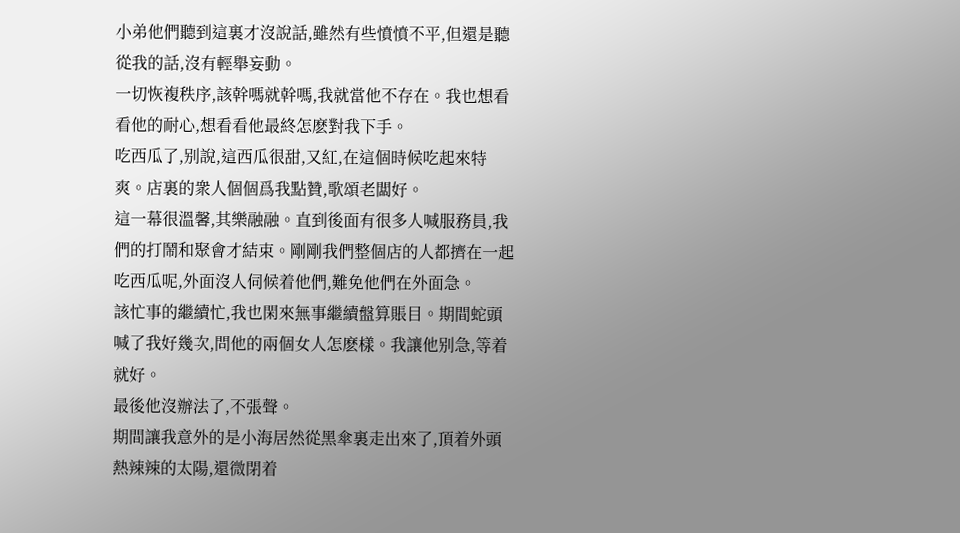小弟他們聽到這裏才沒說話,雖然有些憤憤不平,但還是聽從我的話,沒有輕舉妄動。
一切恢複秩序,該幹嗎就幹嗎,我就當他不存在。我也想看看他的耐心,想看看他最終怎麽對我下手。
吃西瓜了,别說,這西瓜很甜,又紅,在這個時候吃起來特爽。店裏的衆人個個爲我點贊,歌頌老闆好。
這一幕很溫馨,其樂融融。直到後面有很多人喊服務員,我們的打鬧和聚會才結束。剛剛我們整個店的人都擠在一起吃西瓜呢,外面沒人伺候着他們,難免他們在外面急。
該忙事的繼續忙,我也閑來無事繼續盤算賬目。期間蛇頭喊了我好幾次,問他的兩個女人怎麽樣。我讓他别急,等着就好。
最後他沒辦法了,不張聲。
期間讓我意外的是小海居然從黑傘裏走出來了,頂着外頭熱辣辣的太陽,還微閉着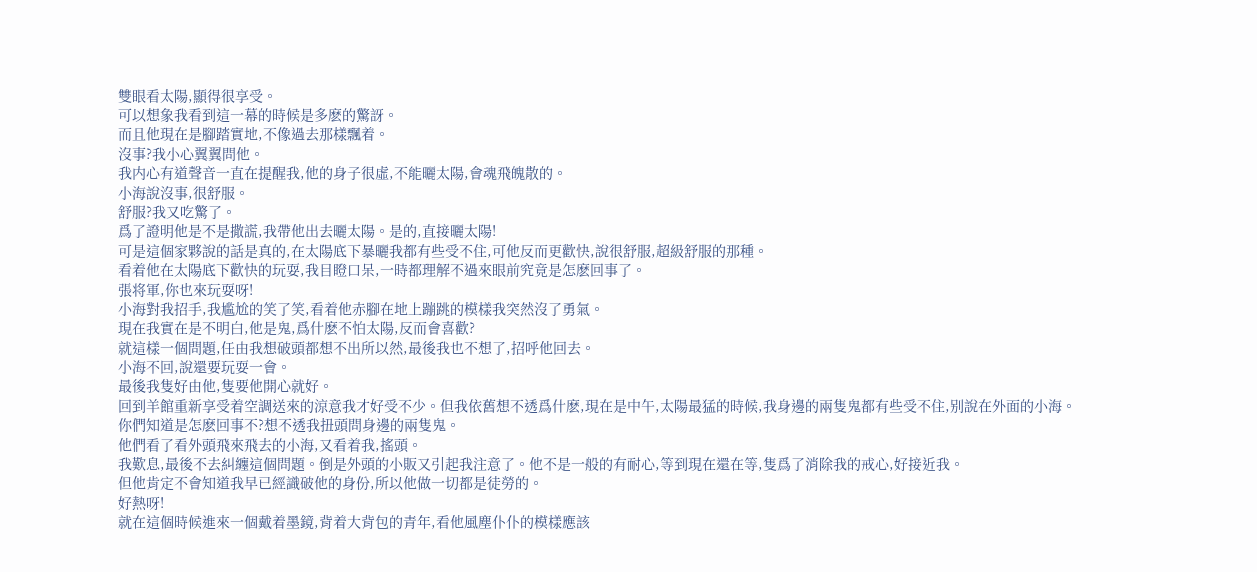雙眼看太陽,顯得很享受。
可以想象我看到這一幕的時候是多麽的驚訝。
而且他現在是腳踏實地,不像過去那樣飄着。
沒事?我小心翼翼問他。
我内心有道聲音一直在提醒我,他的身子很虛,不能曬太陽,會魂飛魄散的。
小海說沒事,很舒服。
舒服?我又吃驚了。
爲了證明他是不是撒謊,我帶他出去曬太陽。是的,直接曬太陽!
可是這個家夥說的話是真的,在太陽底下暴曬我都有些受不住,可他反而更歡快,說很舒服,超級舒服的那種。
看着他在太陽底下歡快的玩耍,我目瞪口呆,一時都理解不過來眼前究竟是怎麽回事了。
張将軍,你也來玩耍呀!
小海對我招手,我尴尬的笑了笑,看着他赤腳在地上蹦跳的模樣我突然沒了勇氣。
現在我實在是不明白,他是鬼,爲什麽不怕太陽,反而會喜歡?
就這樣一個問題,任由我想破頭都想不出所以然,最後我也不想了,招呼他回去。
小海不回,說還要玩耍一會。
最後我隻好由他,隻要他開心就好。
回到羊館重新享受着空調送來的涼意我才好受不少。但我依舊想不透爲什麽,現在是中午,太陽最猛的時候,我身邊的兩隻鬼都有些受不住,别說在外面的小海。
你們知道是怎麽回事不?想不透我扭頭問身邊的兩隻鬼。
他們看了看外頭飛來飛去的小海,又看着我,搖頭。
我歎息,最後不去糾纏這個問題。倒是外頭的小販又引起我注意了。他不是一般的有耐心,等到現在還在等,隻爲了消除我的戒心,好接近我。
但他肯定不會知道我早已經識破他的身份,所以他做一切都是徒勞的。
好熱呀!
就在這個時候進來一個戴着墨鏡,背着大背包的青年,看他風塵仆仆的模樣應該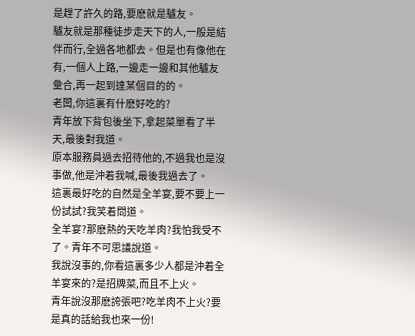是趕了許久的路,要麽就是驢友。
驢友就是那種徒步走天下的人,一般是結伴而行,全過各地都去。但是也有像他在有,一個人上路,一邊走一邊和其他驢友彙合,再一起到達某個目的的。
老闆,你這裏有什麽好吃的?
青年放下背包後坐下,拿起菜單看了半天,最後對我道。
原本服務員過去招待他的,不過我也是沒事做,他是沖着我喊,最後我過去了。
這裏最好吃的自然是全羊宴,要不要上一份試試?我笑着問道。
全羊宴?那麽熱的天吃羊肉?我怕我受不了。青年不可思議說道。
我說沒事的,你看這裏多少人都是沖着全羊宴來的?是招牌菜,而且不上火。
青年說沒那麽誇張吧?吃羊肉不上火?要是真的話給我也來一份!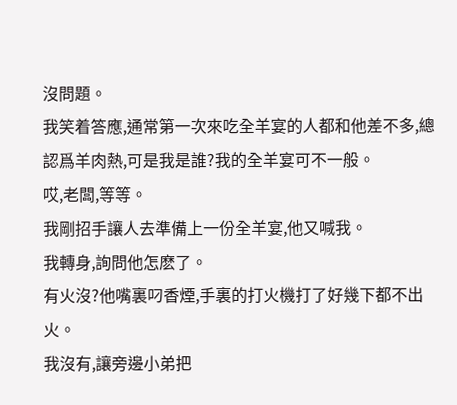沒問題。
我笑着答應,通常第一次來吃全羊宴的人都和他差不多,總認爲羊肉熱,可是我是誰?我的全羊宴可不一般。
哎,老闆,等等。
我剛招手讓人去準備上一份全羊宴,他又喊我。
我轉身,詢問他怎麽了。
有火沒?他嘴裏叼香煙,手裏的打火機打了好幾下都不出火。
我沒有,讓旁邊小弟把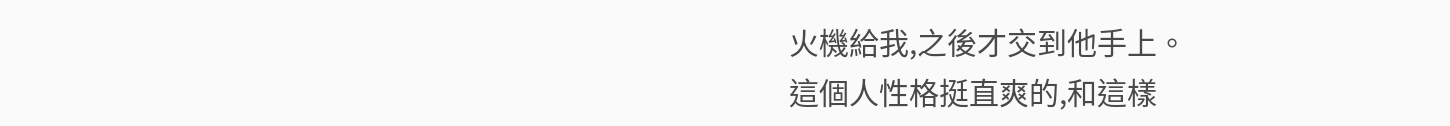火機給我,之後才交到他手上。
這個人性格挺直爽的,和這樣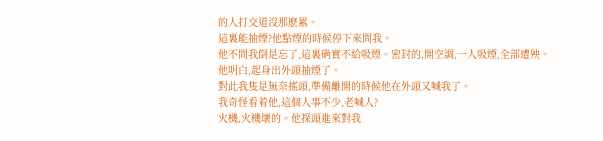的人打交道沒那麽累。
這裏能抽煙?他點煙的時候停下來問我。
他不問我倒是忘了,這裏确實不給吸煙。密封的,開空調,一人吸煙,全部遭殃。
他明白,起身出外頭抽煙了。
對此我隻是無奈搖頭,準備離開的時候他在外頭又喊我了。
我奇怪看着他,這個人事不少,老喊人?
火機,火機壞的。他探頭進來對我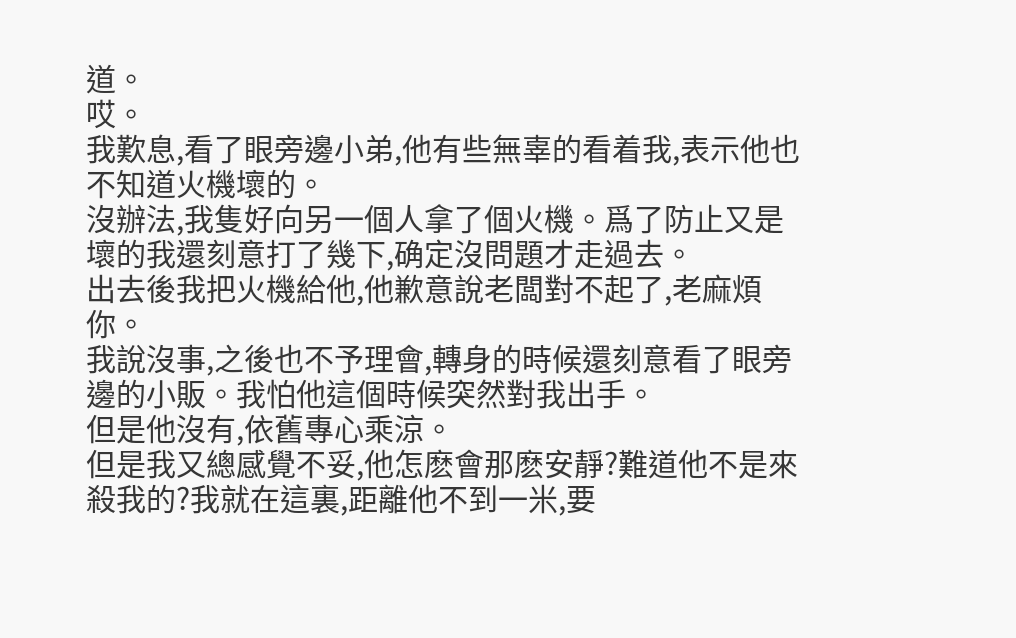道。
哎。
我歎息,看了眼旁邊小弟,他有些無辜的看着我,表示他也不知道火機壞的。
沒辦法,我隻好向另一個人拿了個火機。爲了防止又是壞的我還刻意打了幾下,确定沒問題才走過去。
出去後我把火機給他,他歉意說老闆對不起了,老麻煩你。
我說沒事,之後也不予理會,轉身的時候還刻意看了眼旁邊的小販。我怕他這個時候突然對我出手。
但是他沒有,依舊專心乘涼。
但是我又總感覺不妥,他怎麽會那麽安靜?難道他不是來殺我的?我就在這裏,距離他不到一米,要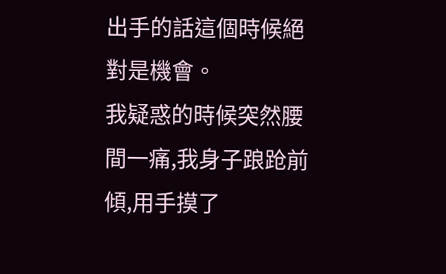出手的話這個時候絕對是機會。
我疑惑的時候突然腰間一痛,我身子踉跄前傾,用手摸了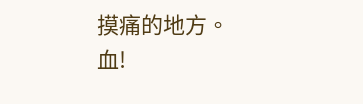摸痛的地方。
血!